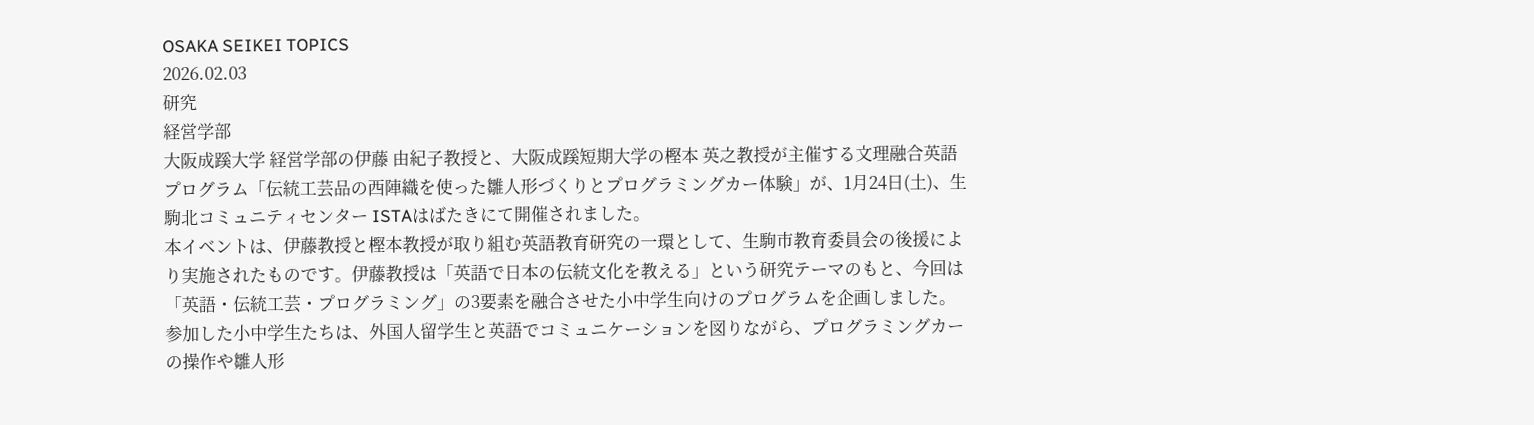OSAKA SEIKEI TOPICS
2026.02.03
研究
経営学部
大阪成蹊大学 経営学部の伊藤 由紀子教授と、大阪成蹊短期大学の樫本 英之教授が主催する文理融合英語プログラム「伝統工芸品の西陣織を使った雛人形づくりとプログラミングカー体験」が、1月24日(土)、生駒北コミュニティセンター ISTAはばたきにて開催されました。
本イベントは、伊藤教授と樫本教授が取り組む英語教育研究の一環として、生駒市教育委員会の後援により実施されたものです。伊藤教授は「英語で日本の伝統文化を教える」という研究テーマのもと、今回は「英語・伝統工芸・プログラミング」の3要素を融合させた小中学生向けのプログラムを企画しました。
参加した小中学生たちは、外国人留学生と英語でコミュニケーションを図りながら、プログラミングカーの操作や雛人形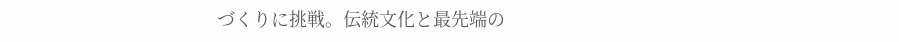づくりに挑戦。伝統文化と最先端の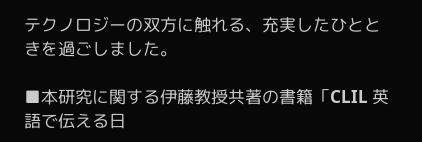テクノロジーの双方に触れる、充実したひとときを過ごしました。

■本研究に関する伊藤教授共著の書籍「CLIL 英語で伝える日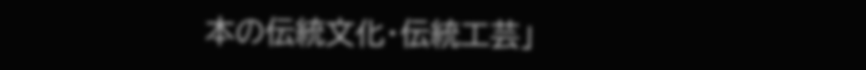本の伝統文化・伝統工芸」